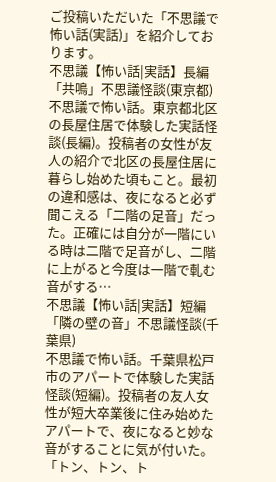ご投稿いただいた「不思議で怖い話(実話)」を紹介しております。
不思議【怖い話|実話】長編「共鳴」不思議怪談(東京都)
不思議で怖い話。東京都北区の長屋住居で体験した実話怪談(長編)。投稿者の女性が友人の紹介で北区の長屋住居に暮らし始めた頃もこと。最初の違和感は、夜になると必ず聞こえる「二階の足音」だった。正確には自分が一階にいる時は二階で足音がし、二階に上がると今度は一階で軋む音がする…
不思議【怖い話|実話】短編「隣の壁の音」不思議怪談(千葉県)
不思議で怖い話。千葉県松戸市のアパートで体験した実話怪談(短編)。投稿者の友人女性が短大卒業後に住み始めたアパートで、夜になると妙な音がすることに気が付いた。「トン、トン、ト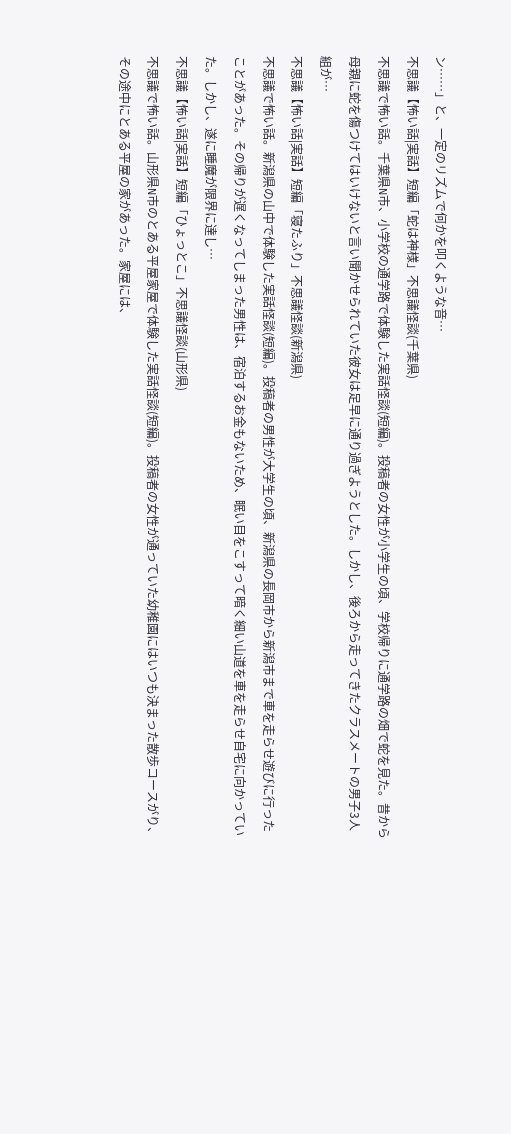ン……」と、一定のリズムで何かを叩くような音…
不思議【怖い話|実話】短編「蛇は神様」不思議怪談(千葉県)
不思議で怖い話。千葉県N市、小学校の通学路で体験した実話怪談(短編)。投稿者の女性が小学生の頃、学校帰りに通学路の畑で蛇を見た。昔から母親に蛇を傷つけてはいけないと言い聞かせられていた彼女は足早に通り過ぎようとした。しかし、後ろから走ってきたクラスメートの男子3人組が…
不思議【怖い話|実話】短編「寝たふり」不思議怪談(新潟県)
不思議で怖い話。新潟県の山中で体験した実話怪談(短編)。投稿者の男性が大学生の頃、新潟県の長岡市から新潟市まで車を走らせ遊びに行ったことがあった。その帰りが遅くなってしまった男性は、宿泊するお金もないため、眠い目をこすって暗く細い山道を車を走らせ自宅に向かっていた。しかし、遂に睡魔が限界に達し…
不思議【怖い話|実話】短編「ひょっとこ」不思議怪談(山形県)
不思議で怖い話。山形県N市のとある平屋家屋で体験した実話怪談(短編)。投稿者の女性が通っていた幼稚園にはいつも決まった散歩コースがり、その途中にとある平屋の家があった。家屋には、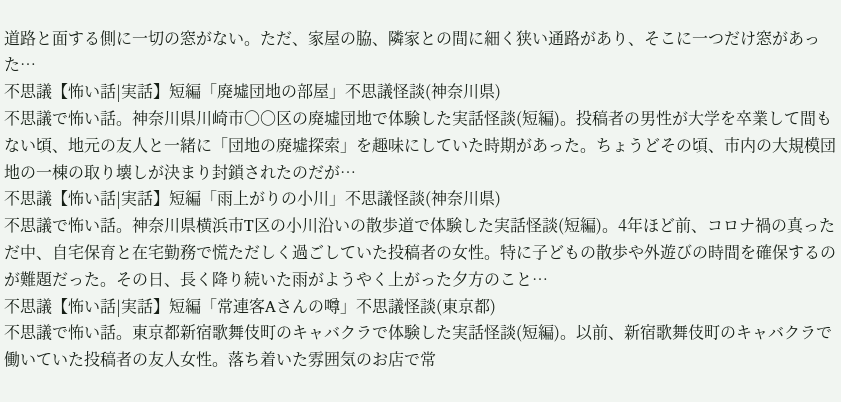道路と面する側に一切の窓がない。ただ、家屋の脇、隣家との間に細く狭い通路があり、そこに一つだけ窓があった…
不思議【怖い話|実話】短編「廃墟団地の部屋」不思議怪談(神奈川県)
不思議で怖い話。神奈川県川崎市〇〇区の廃墟団地で体験した実話怪談(短編)。投稿者の男性が大学を卒業して間もない頃、地元の友人と一緒に「団地の廃墟探索」を趣味にしていた時期があった。ちょうどその頃、市内の大規模団地の一棟の取り壊しが決まり封鎖されたのだが…
不思議【怖い話|実話】短編「雨上がりの小川」不思議怪談(神奈川県)
不思議で怖い話。神奈川県横浜市T区の小川沿いの散歩道で体験した実話怪談(短編)。4年ほど前、コロナ禍の真っただ中、自宅保育と在宅勤務で慌ただしく過ごしていた投稿者の女性。特に子どもの散歩や外遊びの時間を確保するのが難題だった。その日、長く降り続いた雨がようやく上がった夕方のこと…
不思議【怖い話|実話】短編「常連客Aさんの噂」不思議怪談(東京都)
不思議で怖い話。東京都新宿歌舞伎町のキャバクラで体験した実話怪談(短編)。以前、新宿歌舞伎町のキャバクラで働いていた投稿者の友人女性。落ち着いた雰囲気のお店で常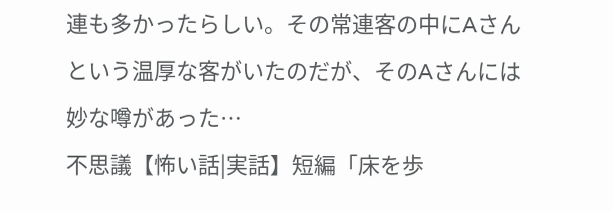連も多かったらしい。その常連客の中にAさんという温厚な客がいたのだが、そのAさんには妙な噂があった…
不思議【怖い話|実話】短編「床を歩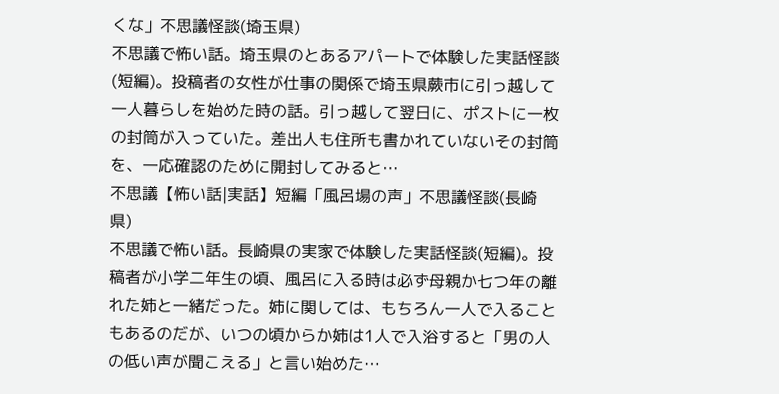くな」不思議怪談(埼玉県)
不思議で怖い話。埼玉県のとあるアパートで体験した実話怪談(短編)。投稿者の女性が仕事の関係で埼玉県蕨市に引っ越して一人暮らしを始めた時の話。引っ越して翌日に、ポストに一枚の封筒が入っていた。差出人も住所も書かれていないその封筒を、一応確認のために開封してみると…
不思議【怖い話|実話】短編「風呂場の声」不思議怪談(長崎県)
不思議で怖い話。長崎県の実家で体験した実話怪談(短編)。投稿者が小学二年生の頃、風呂に入る時は必ず母親か七つ年の離れた姉と一緒だった。姉に関しては、もちろん一人で入ることもあるのだが、いつの頃からか姉は1人で入浴すると「男の人の低い声が聞こえる」と言い始めた…